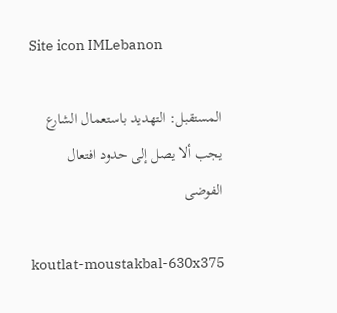Site icon IMLebanon

المستقبل: التهديد باستعمال الشارع يجب ألا يصل إلى حدود افتعال الفوضى

koutlat-moustakbal-630x375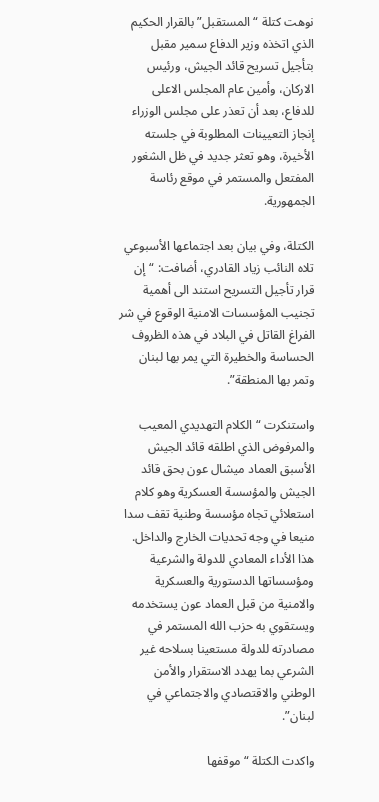نوهت كتلة “المستقبل” بالقرار الحكيم الذي اتخذه وزير الدفاع سمير مقبل بتأجيل تسريح قائد الجيش، ورئيس الاركان، وأمين عام المجلس الاعلى للدفاع، بعد أن تعذر على مجلس الوزراء إنجاز التعيينات المطلوبة في جلسته الأخيرة، وهو تعثر جديد في ظل الشغور المفتعل والمستمر في موقع رئاسة الجمهورية.

الكتلة، وفي بيان بعد اجتماعها الأسبوعي تلاه النائب زياد القادري، أضافت: “إن قرار تأجيل التسريح استند الى أهمية تجنيب المؤسسات الامنية الوقوع في شر الفراغ القاتل في البلاد في هذه الظروف الحساسة والخطيرة التي يمر بها لبنان وتمر بها المنطقة”.

واستنكرت “الكلام التهديدي المعيب والمرفوض الذي اطلقه قائد الجيش الأسبق العماد ميشال عون بحق قائد الجيش والمؤسسة العسكرية وهو كلام استعلائي تجاه مؤسسة وطنية تقف سدا منيعا في وجه تحديات الخارج والداخل. هذا الأداء المعادي للدولة والشرعية ومؤسساتها الدستورية والعسكرية والامنية من قبل العماد عون يستخدمه ويستقوي به حزب الله المستمر في مصادرته للدولة مستعينا بسلاحه غير الشرعي بما يهدد الاستقرار والأمن الوطني والاقتصادي والاجتماعي في لبنان”.

واكدت الكتلة “موقفها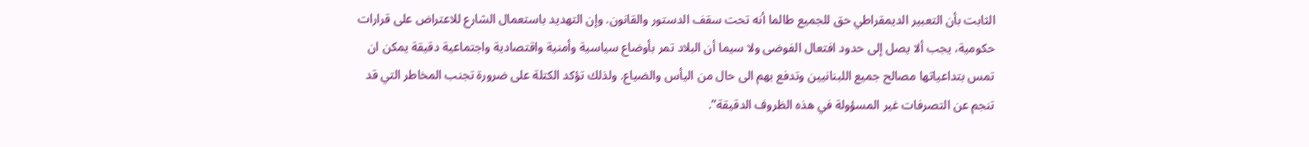الثابت بأن التعبير الديمقراطي حق للجميع طالما أنه تحت سقف الدستور والقانون. وإن التهديد باستعمال الشارع للاعتراض على قرارات حكومية، يجب ألا يصل إلى حدود افتعال الفوضى ولا سيما أن البلاد تمر بأوضاع سياسية وأمنية واقتصادية واجتماعية دقيقة يمكن ان تمس بتداعياتها مصالح جميع اللبنانيين وتدفع بهم الى حال من اليأس والضياع. ولذلك تؤكد الكتلة على ضرورة تجنب المخاطر التي قد تنجم عن التصرفات غير المسؤولة في هذه الظروف الدقيقة”.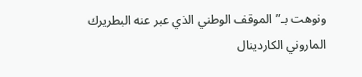ونوهت بـ”الموقف الوطني الذي عبر عنه البطريرك الماروني الكاردينال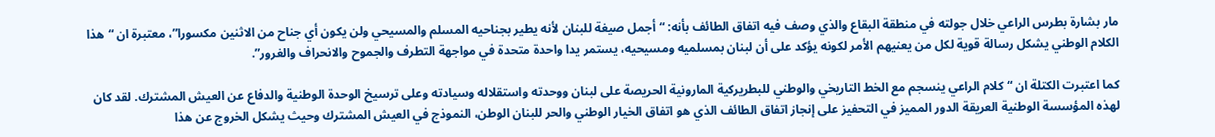مار بشارة بطرس الراعي خلال جولته في منطقة البقاع والذي وصف فيه اتفاق الطائف بأنه: “أجمل صيغة للبنان لأنه يطير بجناحيه المسلم والمسيحي ولن يكون أي جناح من الاثنين مكسورا”، معتبرة ان “هذا الكلام الوطني يشكل رسالة قوية لكل من يعنيهم الأمر لكونه يؤكد على أن لبنان بمسلميه ومسيحيه، يستمر يدا واحدة متحدة في مواجهة التطرف والجموح والانحراف والغرور”.

كما اعتبرت الكتلة ان “كلام الراعي ينسجم مع الخط التاريخي والوطني للبطريركية المارونية الحريصة على لبنان ووحدته واستقلاله وسيادته وعلى ترسيخ الوحدة الوطنية والدفاع عن العيش المشترك. لقد كان لهذه المؤسسة الوطنية العريقة الدور المميز في التحفيز على إنجاز اتفاق الطائف الذي هو اتفاق الخيار الوطني والحر للبنان الوطن، النموذج في العيش المشترك وحيث يشكل الخروج عن هذا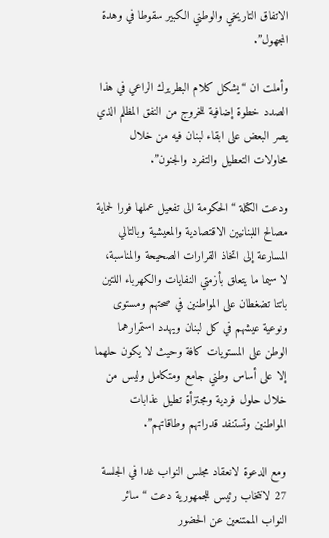الاتفاق التاريخي والوطني الكبير سقوطا في وهدة المجهول”.

وأملت ان “يشكل كلام البطريرك الراعي في هذا الصدد خطوة إضافية للخروج من النفق المظلم الذي يصر البعض على ابقاء لبنان فيه من خلال محاولات التعطيل والتفرد والجنون”.

ودعت الكتلة “الحكومة الى تفعيل عملها فورا لحماية مصالح اللبنانيين الاقتصادية والمعيشية وبالتالي المسارعة إلى اتخاذ القرارات الصحيحة والمناسبة، لا سيما ما يتعلق بأزمتي النفايات والكهرباء اللتين باتتا تضغطان على المواطنين في صحتهم ومستوى ونوعية عيشهم في كل لبنان ويهدد استمرارهما الوطن على المستويات كافة وحيث لا يكون حلهما إلا على أساس وطني جامع ومتكامل وليس من خلال حلول فردية ومجتزأة تطيل عذابات المواطنين وتستنفد قدراتهم وطاقاتهم”.

ومع الدعوة لانعقاد مجلس النواب غدا في الجلسة 27 لانتخاب رئيس للجمهورية دعت “سائر النواب الممتنعين عن الحضور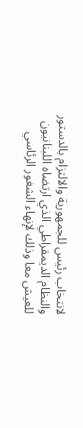لانتخاب رئيس للجمهورية والالتزام بالدستور والنظام الديمقراطي الذي ارتضاه اللبنانيون للعيش معا وذلك لإنهاء الشغور الرئاسي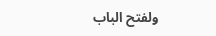ولفتح الباب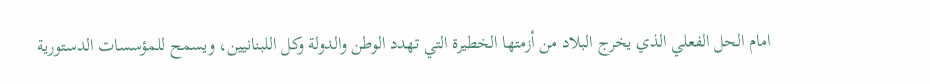امام الحل الفعلي الذي يخرج البلاد من أزمتها الخطيرة التي تهدد الوطن والدولة وكل اللبنانيين، ويسمح للمؤسسات الدستورية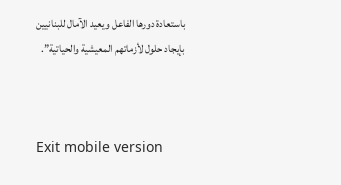باستعادة دورها الفاعل ويعيد الآمال للبنانيين بإيجاد حلول لأزماتهم المعيشية والحياتية”.



Exit mobile version